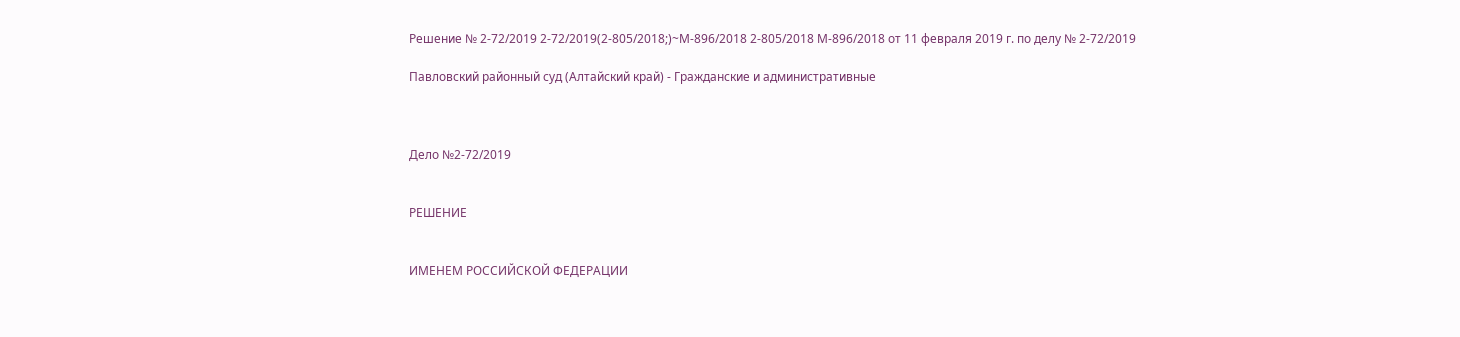Решение № 2-72/2019 2-72/2019(2-805/2018;)~М-896/2018 2-805/2018 М-896/2018 от 11 февраля 2019 г. по делу № 2-72/2019

Павловский районный суд (Алтайский край) - Гражданские и административные



Дело №2-72/2019


РЕШЕНИЕ


ИМЕНЕМ РОССИЙСКОЙ ФЕДЕРАЦИИ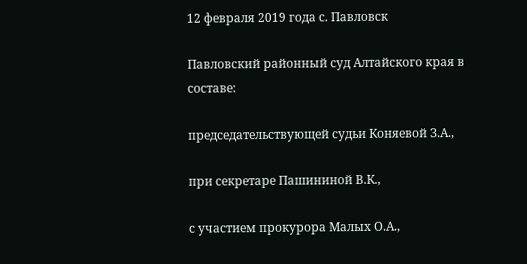12 февраля 2019 года с. Павловск

Павловский районный суд Алтайского края в составе:

председательствующей судьи Коняевой З.А.,

при секретаре Пашининой В.К.,

с участием прокурора Малых О.А.,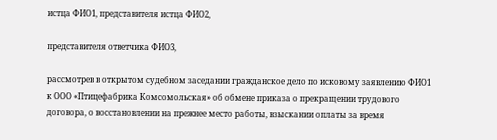истца ФИО1, представителя истца ФИО2,

представителя ответчика ФИО3,

рассмотрев в открытом судебном заседании гражданское дело по исковому заявлению ФИО1 к ООО «Птицефабрика Комсомольская» об обмене приказа о прекращении трудового договора, о восстановлении на прежнее место работы, взыскании оплаты за время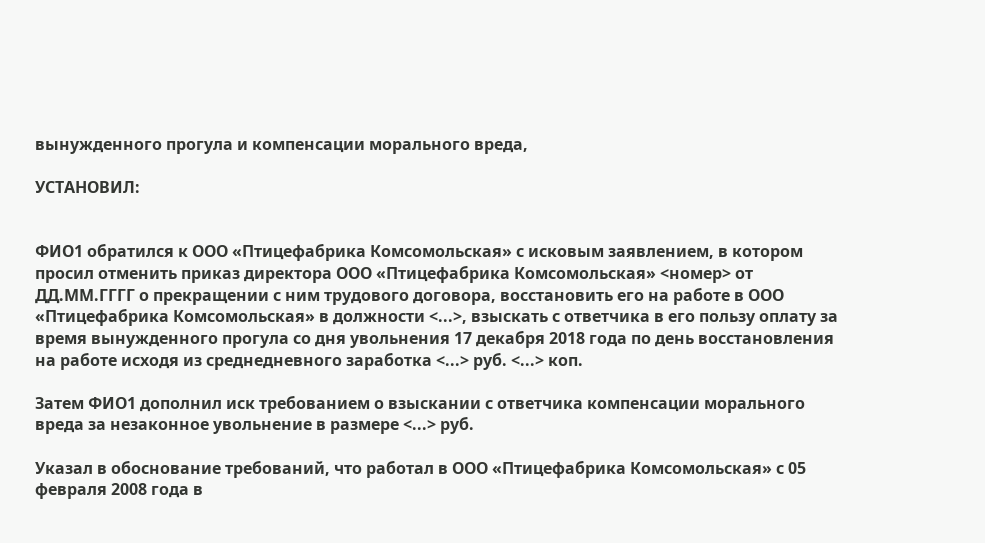вынужденного прогула и компенсации морального вреда,

УСТАНОВИЛ:


ФИО1 обратился к ООО «Птицефабрика Комсомольская» с исковым заявлением, в котором просил отменить приказ директора ООО «Птицефабрика Комсомольская» <номер> от ДД.ММ.ГГГГ о прекращении с ним трудового договора, восстановить его на работе в ООО «Птицефабрика Комсомольская» в должности <...>, взыскать с ответчика в его пользу оплату за время вынужденного прогула со дня увольнения 17 декабря 2018 года по день восстановления на работе исходя из среднедневного заработка <...> руб. <...> коп.

Затем ФИО1 дополнил иск требованием о взыскании с ответчика компенсации морального вреда за незаконное увольнение в размере <...> руб.

Указал в обоснование требований, что работал в ООО «Птицефабрика Комсомольская» с 05 февраля 2008 года в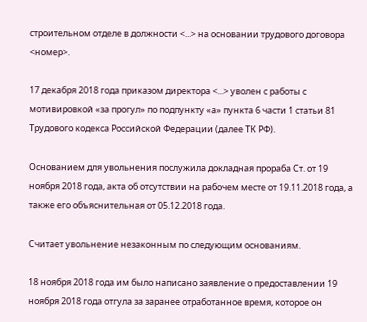строительном отделе в должности <...> на основании трудового договора <номер>.

17 декабря 2018 года приказом директора <...> уволен с работы с мотивировкой «за прогул» по подпункту «а» пункта 6 части 1 статьи 81 Трудового кодекса Российской Федерации (далее ТК РФ).

Основанием для увольнения послужила докладная прораба Ст. от 19 ноября 2018 года, акта об отсутствии на рабочем месте от 19.11.2018 года, а также его объяснительная от 05.12.2018 года.

Считает увольнение незаконным по следующим основаниям.

18 ноября 2018 года им было написано заявление о предоставлении 19 ноября 2018 года отгула за заранее отработанное время, которое он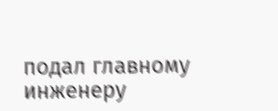подал главному инженеру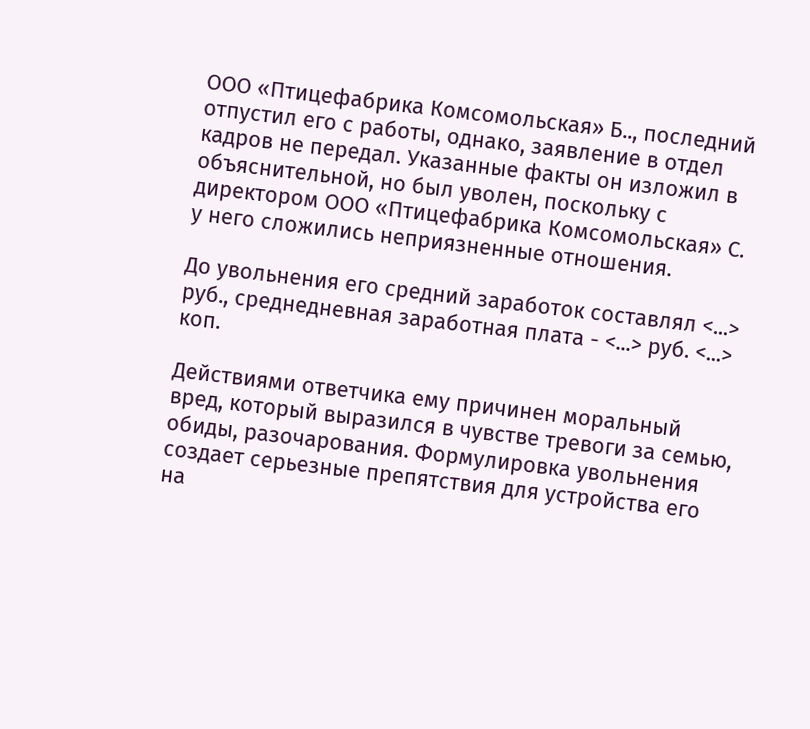ООО «Птицефабрика Комсомольская» Б.., последний отпустил его с работы, однако, заявление в отдел кадров не передал. Указанные факты он изложил в объяснительной, но был уволен, поскольку с директором ООО «Птицефабрика Комсомольская» С. у него сложились неприязненные отношения.

До увольнения его средний заработок составлял <...> руб., среднедневная заработная плата - <...> руб. <...> коп.

Действиями ответчика ему причинен моральный вред, который выразился в чувстве тревоги за семью, обиды, разочарования. Формулировка увольнения создает серьезные препятствия для устройства его на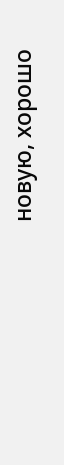новую, хорошо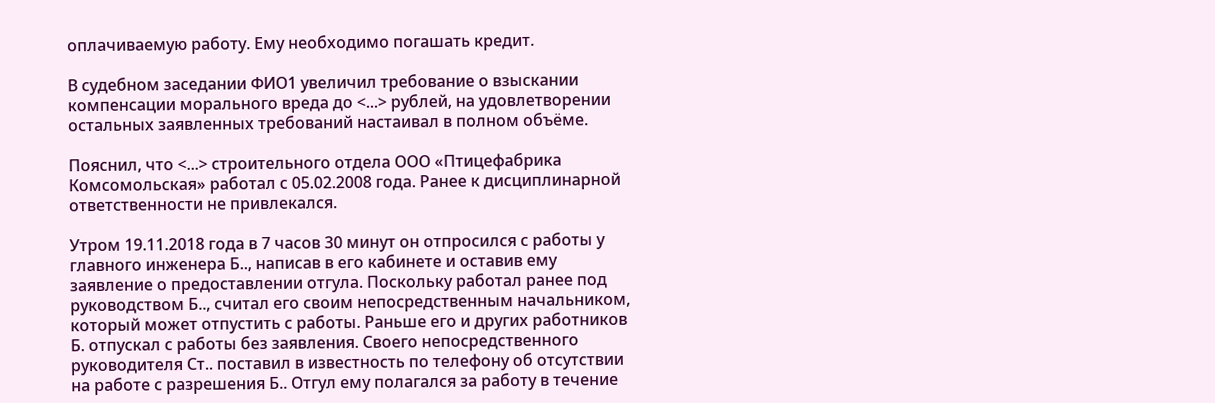оплачиваемую работу. Ему необходимо погашать кредит.

В судебном заседании ФИО1 увеличил требование о взыскании компенсации морального вреда до <...> рублей, на удовлетворении остальных заявленных требований настаивал в полном объёме.

Пояснил, что <...> строительного отдела ООО «Птицефабрика Комсомольская» работал с 05.02.2008 года. Ранее к дисциплинарной ответственности не привлекался.

Утром 19.11.2018 года в 7 часов 30 минут он отпросился с работы у главного инженера Б.., написав в его кабинете и оставив ему заявление о предоставлении отгула. Поскольку работал ранее под руководством Б.., считал его своим непосредственным начальником, который может отпустить с работы. Раньше его и других работников Б. отпускал с работы без заявления. Своего непосредственного руководителя Ст.. поставил в известность по телефону об отсутствии на работе с разрешения Б.. Отгул ему полагался за работу в течение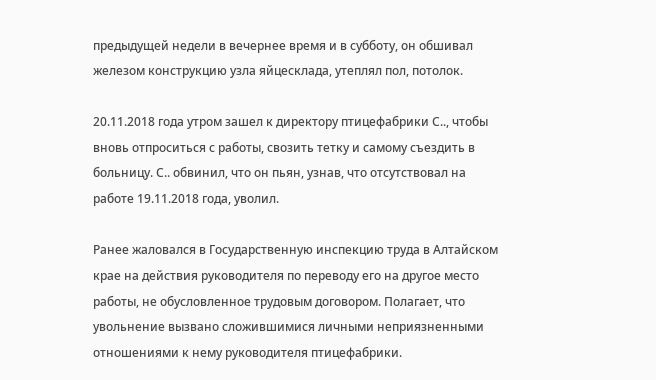предыдущей недели в вечернее время и в субботу, он обшивал железом конструкцию узла яйцесклада, утеплял пол, потолок.

20.11.2018 года утром зашел к директору птицефабрики С.., чтобы вновь отпроситься с работы, свозить тетку и самому съездить в больницу. С.. обвинил, что он пьян, узнав, что отсутствовал на работе 19.11.2018 года, уволил.

Ранее жаловался в Государственную инспекцию труда в Алтайском крае на действия руководителя по переводу его на другое место работы, не обусловленное трудовым договором. Полагает, что увольнение вызвано сложившимися личными неприязненными отношениями к нему руководителя птицефабрики.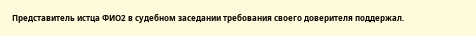Представитель истца ФИО2 в судебном заседании требования своего доверителя поддержал.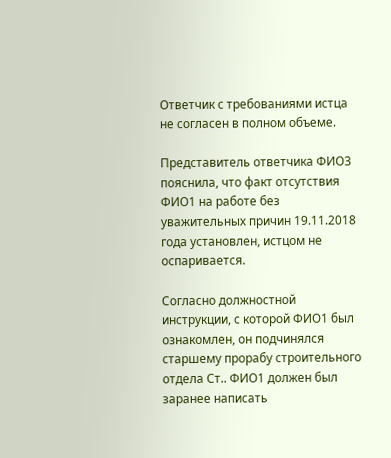Ответчик с требованиями истца не согласен в полном объеме.

Представитель ответчика ФИО3 пояснила, что факт отсутствия ФИО1 на работе без уважительных причин 19.11.2018 года установлен, истцом не оспаривается.

Согласно должностной инструкции, с которой ФИО1 был ознакомлен, он подчинялся старшему прорабу строительного отдела Ст.. ФИО1 должен был заранее написать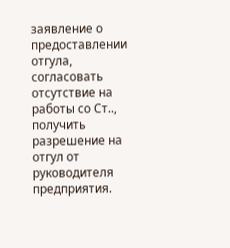заявление о предоставлении отгула, согласовать отсутствие на работы со Ст.., получить разрешение на отгул от руководителя предприятия.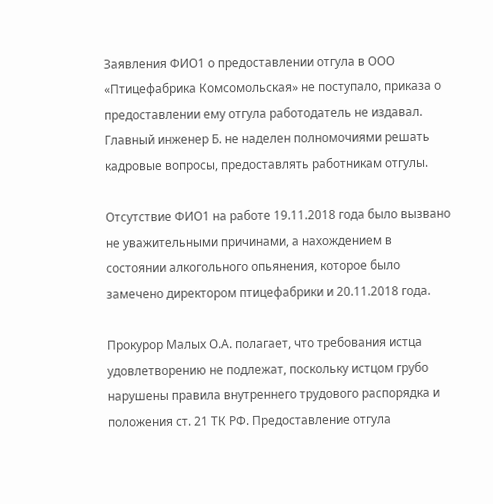Заявления ФИО1 о предоставлении отгула в ООО «Птицефабрика Комсомольская» не поступало, приказа о предоставлении ему отгула работодатель не издавал. Главный инженер Б. не наделен полномочиями решать кадровые вопросы, предоставлять работникам отгулы.

Отсутствие ФИО1 на работе 19.11.2018 года было вызвано не уважительными причинами, а нахождением в состоянии алкогольного опьянения, которое было замечено директором птицефабрики и 20.11.2018 года.

Прокурор Малых О.А. полагает, что требования истца удовлетворению не подлежат, поскольку истцом грубо нарушены правила внутреннего трудового распорядка и положения ст. 21 ТК РФ. Предоставление отгула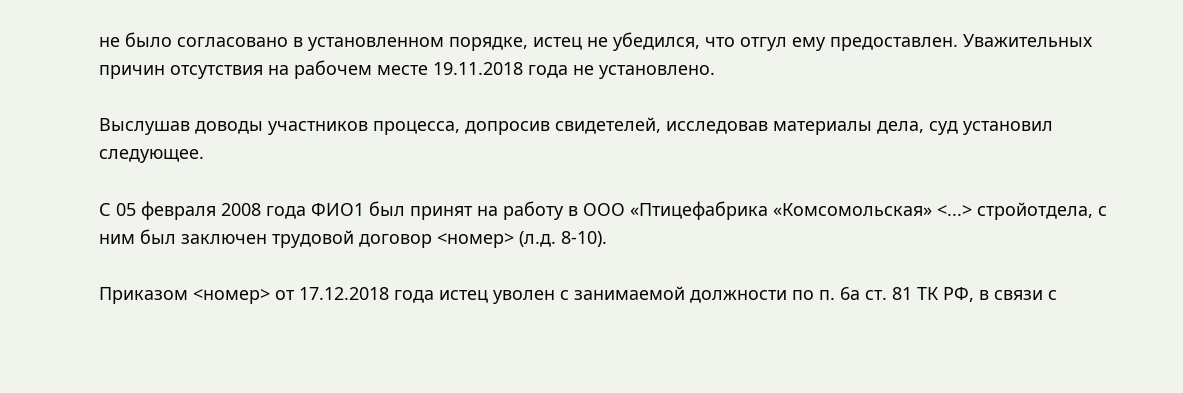не было согласовано в установленном порядке, истец не убедился, что отгул ему предоставлен. Уважительных причин отсутствия на рабочем месте 19.11.2018 года не установлено.

Выслушав доводы участников процесса, допросив свидетелей, исследовав материалы дела, суд установил следующее.

С 05 февраля 2008 года ФИО1 был принят на работу в ООО «Птицефабрика «Комсомольская» <...> стройотдела, с ним был заключен трудовой договор <номер> (л.д. 8-10).

Приказом <номер> от 17.12.2018 года истец уволен с занимаемой должности по п. 6а ст. 81 ТК РФ, в связи с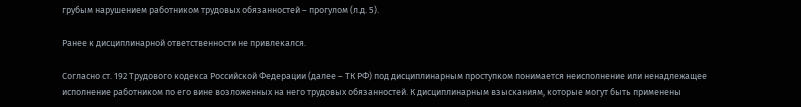грубым нарушением работником трудовых обязанностей – прогулом (л.д. 5).

Ранее к дисциплинарной ответственности не привлекался.

Согласно ст. 192 Трудового кодекса Российской Федерации (далее – ТК РФ) под дисциплинарным проступком понимается неисполнение или ненадлежащее исполнение работником по его вине возложенных на него трудовых обязанностей. К дисциплинарным взысканиям, которые могут быть применены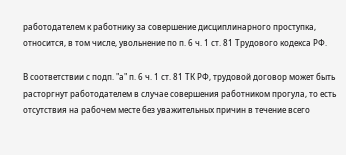работодателем к работнику за совершение дисциплинарного проступка, относится, в том числе, увольнение по п. 6 ч. 1 ст. 81 Трудового кодекса РФ.

В соответствии с подп. "а" п. 6 ч. 1 ст. 81 ТК РФ, трудовой договор может быть расторгнут работодателем в случае совершения работником прогула, то есть отсутствия на рабочем месте без уважительных причин в течение всего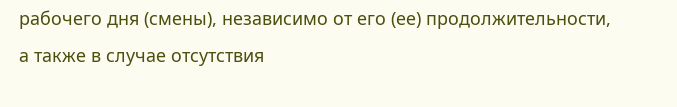рабочего дня (смены), независимо от его (ее) продолжительности, а также в случае отсутствия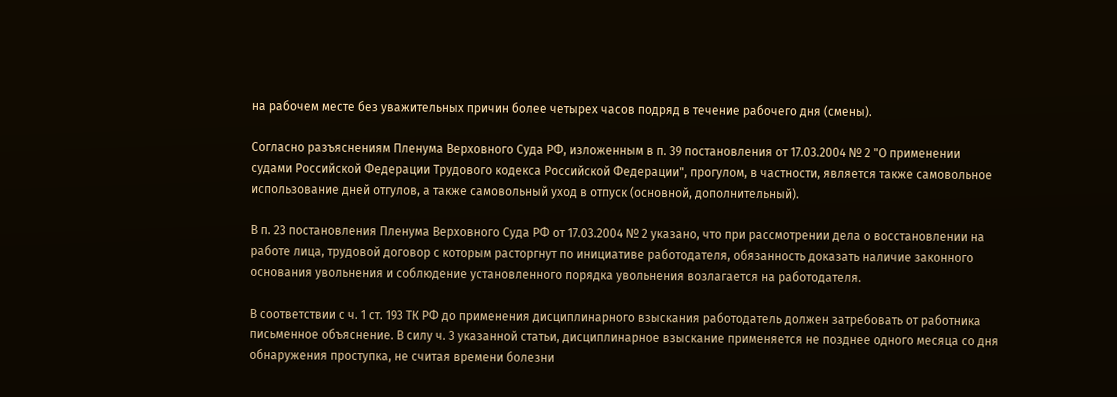на рабочем месте без уважительных причин более четырех часов подряд в течение рабочего дня (смены).

Согласно разъяснениям Пленума Верховного Суда РФ, изложенным в п. 39 постановления от 17.03.2004 № 2 "О применении судами Российской Федерации Трудового кодекса Российской Федерации", прогулом, в частности, является также самовольное использование дней отгулов, а также самовольный уход в отпуск (основной, дополнительный).

В п. 23 постановления Пленума Верховного Суда РФ от 17.03.2004 № 2 указано, что при рассмотрении дела о восстановлении на работе лица, трудовой договор с которым расторгнут по инициативе работодателя, обязанность доказать наличие законного основания увольнения и соблюдение установленного порядка увольнения возлагается на работодателя.

В соответствии с ч. 1 ст. 193 ТК РФ до применения дисциплинарного взыскания работодатель должен затребовать от работника письменное объяснение. В силу ч. 3 указанной статьи, дисциплинарное взыскание применяется не позднее одного месяца со дня обнаружения проступка, не считая времени болезни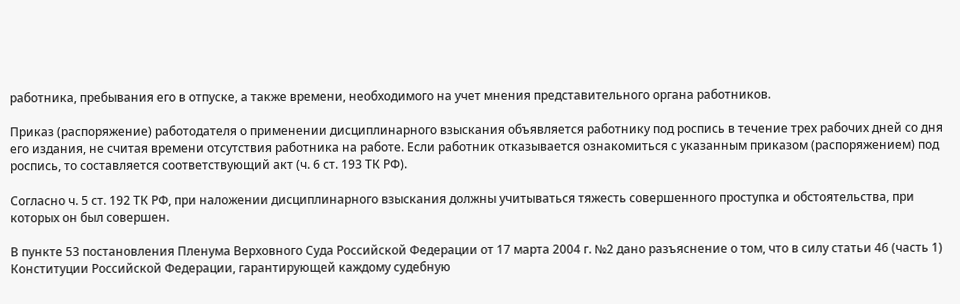работника, пребывания его в отпуске, а также времени, необходимого на учет мнения представительного органа работников.

Приказ (распоряжение) работодателя о применении дисциплинарного взыскания объявляется работнику под роспись в течение трех рабочих дней со дня его издания, не считая времени отсутствия работника на работе. Если работник отказывается ознакомиться с указанным приказом (распоряжением) под роспись, то составляется соответствующий акт (ч. 6 ст. 193 ТК РФ).

Согласно ч. 5 ст. 192 ТК РФ, при наложении дисциплинарного взыскания должны учитываться тяжесть совершенного проступка и обстоятельства, при которых он был совершен.

В пункте 53 постановления Пленума Верховного Суда Российской Федерации от 17 марта 2004 г. №2 дано разъяснение о том, что в силу статьи 46 (часть 1) Конституции Российской Федерации, гарантирующей каждому судебную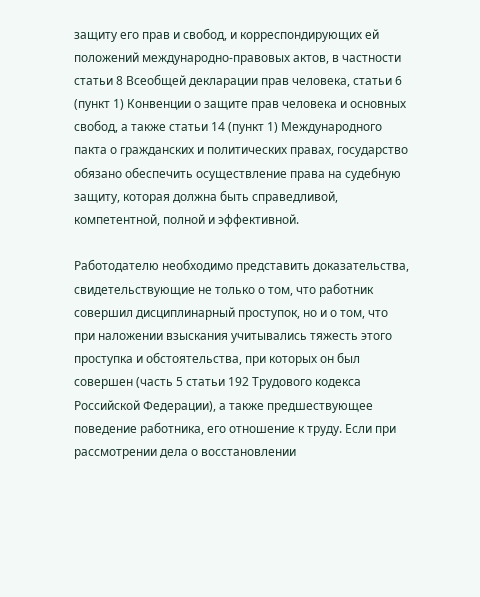защиту его прав и свобод, и корреспондирующих ей положений международно-правовых актов, в частности статьи 8 Всеобщей декларации прав человека, статьи 6 (пункт 1) Конвенции о защите прав человека и основных свобод, а также статьи 14 (пункт 1) Международного пакта о гражданских и политических правах, государство обязано обеспечить осуществление права на судебную защиту, которая должна быть справедливой, компетентной, полной и эффективной.

Работодателю необходимо представить доказательства, свидетельствующие не только о том, что работник совершил дисциплинарный проступок, но и о том, что при наложении взыскания учитывались тяжесть этого проступка и обстоятельства, при которых он был совершен (часть 5 статьи 192 Трудового кодекса Российской Федерации), а также предшествующее поведение работника, его отношение к труду. Если при рассмотрении дела о восстановлении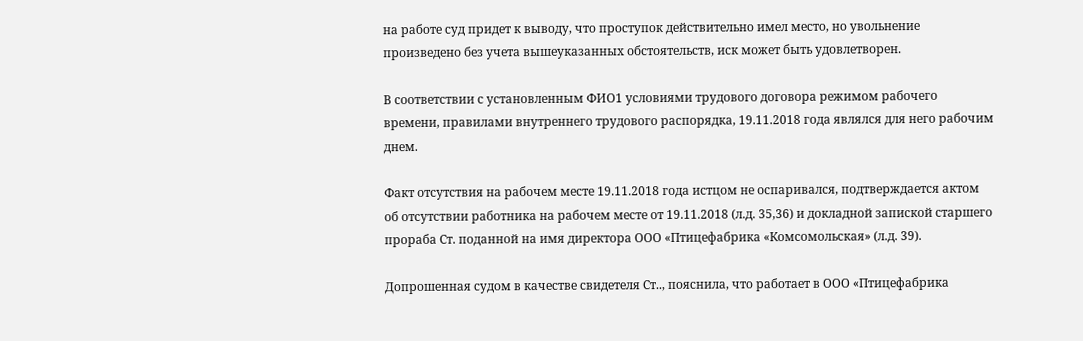на работе суд придет к выводу, что проступок действительно имел место, но увольнение произведено без учета вышеуказанных обстоятельств, иск может быть удовлетворен.

В соответствии с установленным ФИО1 условиями трудового договора режимом рабочего времени, правилами внутреннего трудового распорядка, 19.11.2018 года являлся для него рабочим днем.

Факт отсутствия на рабочем месте 19.11.2018 года истцом не оспаривался, подтверждается актом об отсутствии работника на рабочем месте от 19.11.2018 (л.д. 35,36) и докладной запиской старшего прораба Ст. поданной на имя директора ООО «Птицефабрика «Комсомольская» (л.д. 39).

Допрошенная судом в качестве свидетеля Ст.., пояснила, что работает в ООО «Птицефабрика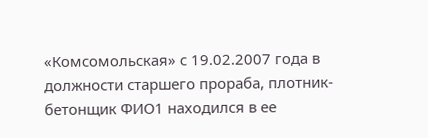«Комсомольская» с 19.02.2007 года в должности старшего прораба, плотник-бетонщик ФИО1 находился в ее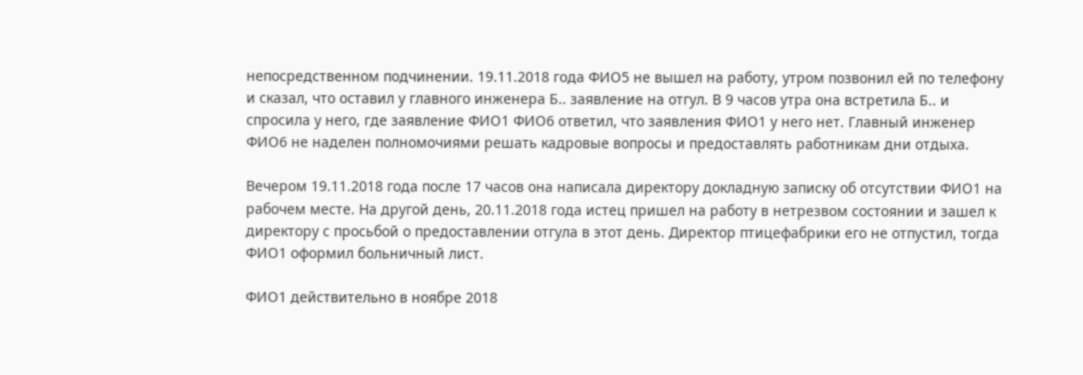непосредственном подчинении. 19.11.2018 года ФИО5 не вышел на работу, утром позвонил ей по телефону и сказал, что оставил у главного инженера Б.. заявление на отгул. В 9 часов утра она встретила Б.. и спросила у него, где заявление ФИО1 ФИО6 ответил, что заявления ФИО1 у него нет. Главный инженер ФИО6 не наделен полномочиями решать кадровые вопросы и предоставлять работникам дни отдыха.

Вечером 19.11.2018 года после 17 часов она написала директору докладную записку об отсутствии ФИО1 на рабочем месте. На другой день, 20.11.2018 года истец пришел на работу в нетрезвом состоянии и зашел к директору с просьбой о предоставлении отгула в этот день. Директор птицефабрики его не отпустил, тогда ФИО1 оформил больничный лист.

ФИО1 действительно в ноябре 2018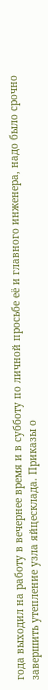года выходил на работу в вечернее время и в субботу по личной просьбе её и главного инженера, надо было срочно завершить утепление узла яйцесклада. Приказы о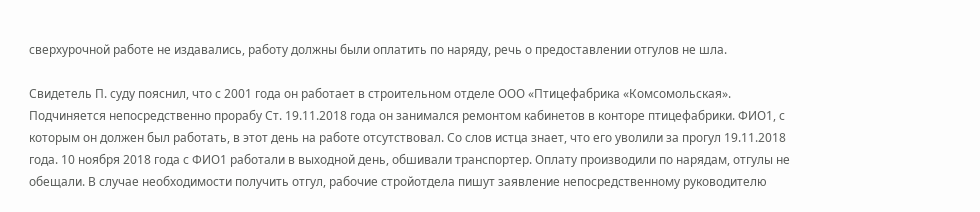сверхурочной работе не издавались, работу должны были оплатить по наряду, речь о предоставлении отгулов не шла.

Свидетель П. суду пояснил, что с 2001 года он работает в строительном отделе ООО «Птицефабрика «Комсомольская». Подчиняется непосредственно прорабу Ст. 19.11.2018 года он занимался ремонтом кабинетов в конторе птицефабрики. ФИО1, с которым он должен был работать, в этот день на работе отсутствовал. Со слов истца знает, что его уволили за прогул 19.11.2018 года. 10 ноября 2018 года с ФИО1 работали в выходной день, обшивали транспортер. Оплату производили по нарядам, отгулы не обещали. В случае необходимости получить отгул, рабочие стройотдела пишут заявление непосредственному руководителю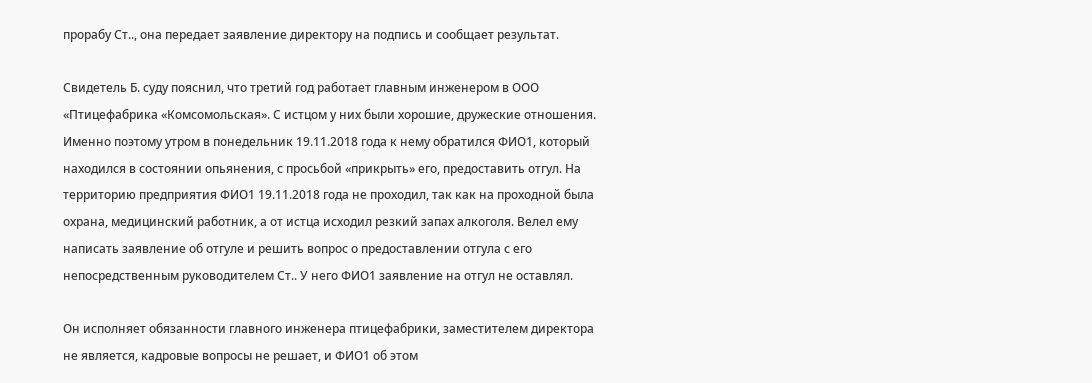прорабу Ст.., она передает заявление директору на подпись и сообщает результат.

Свидетель Б. суду пояснил, что третий год работает главным инженером в ООО «Птицефабрика «Комсомольская». С истцом у них были хорошие, дружеские отношения. Именно поэтому утром в понедельник 19.11.2018 года к нему обратился ФИО1, который находился в состоянии опьянения, с просьбой «прикрыть» его, предоставить отгул. На территорию предприятия ФИО1 19.11.2018 года не проходил, так как на проходной была охрана, медицинский работник, а от истца исходил резкий запах алкоголя. Велел ему написать заявление об отгуле и решить вопрос о предоставлении отгула с его непосредственным руководителем Ст.. У него ФИО1 заявление на отгул не оставлял.

Он исполняет обязанности главного инженера птицефабрики, заместителем директора не является, кадровые вопросы не решает, и ФИО1 об этом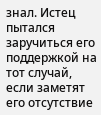знал. Истец пытался заручиться его поддержкой на тот случай, если заметят его отсутствие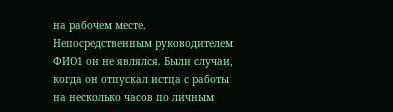на рабочем месте. Непосредственным руководителем ФИО1 он не являлся. Были случаи, когда он отпускал истца с работы на несколько часов по личным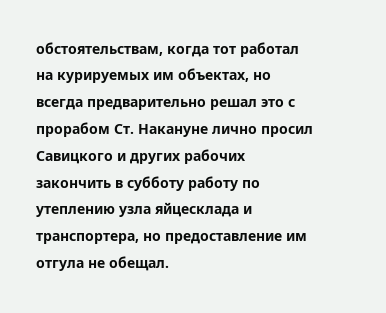обстоятельствам, когда тот работал на курируемых им объектах, но всегда предварительно решал это с прорабом Ст. Накануне лично просил Савицкого и других рабочих закончить в субботу работу по утеплению узла яйцесклада и транспортера, но предоставление им отгула не обещал.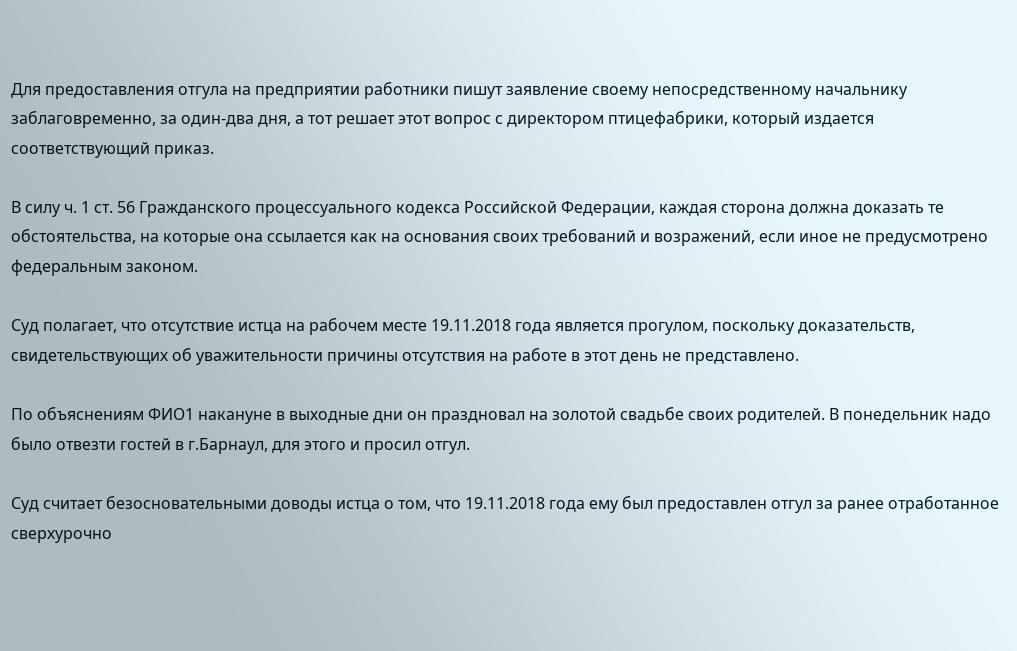Для предоставления отгула на предприятии работники пишут заявление своему непосредственному начальнику заблаговременно, за один-два дня, а тот решает этот вопрос с директором птицефабрики, который издается соответствующий приказ.

В силу ч. 1 ст. 56 Гражданского процессуального кодекса Российской Федерации, каждая сторона должна доказать те обстоятельства, на которые она ссылается как на основания своих требований и возражений, если иное не предусмотрено федеральным законом.

Суд полагает, что отсутствие истца на рабочем месте 19.11.2018 года является прогулом, поскольку доказательств, свидетельствующих об уважительности причины отсутствия на работе в этот день не представлено.

По объяснениям ФИО1 накануне в выходные дни он праздновал на золотой свадьбе своих родителей. В понедельник надо было отвезти гостей в г.Барнаул, для этого и просил отгул.

Суд считает безосновательными доводы истца о том, что 19.11.2018 года ему был предоставлен отгул за ранее отработанное сверхурочно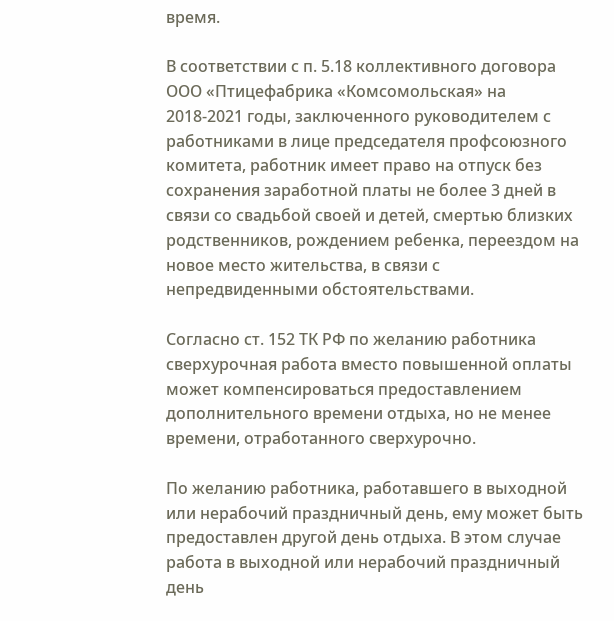время.

В соответствии с п. 5.18 коллективного договора ООО «Птицефабрика «Комсомольская» на 2018-2021 годы, заключенного руководителем с работниками в лице председателя профсоюзного комитета, работник имеет право на отпуск без сохранения заработной платы не более 3 дней в связи со свадьбой своей и детей, смертью близких родственников, рождением ребенка, переездом на новое место жительства, в связи с непредвиденными обстоятельствами.

Согласно ст. 152 ТК РФ по желанию работника сверхурочная работа вместо повышенной оплаты может компенсироваться предоставлением дополнительного времени отдыха, но не менее времени, отработанного сверхурочно.

По желанию работника, работавшего в выходной или нерабочий праздничный день, ему может быть предоставлен другой день отдыха. В этом случае работа в выходной или нерабочий праздничный день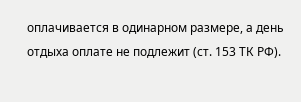оплачивается в одинарном размере, а день отдыха оплате не подлежит (ст. 153 ТК РФ).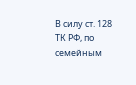В силу ст. 128 ТК РФ, по семейным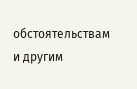обстоятельствам и другим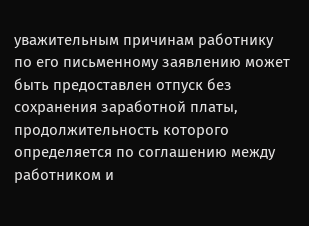уважительным причинам работнику по его письменному заявлению может быть предоставлен отпуск без сохранения заработной платы, продолжительность которого определяется по соглашению между работником и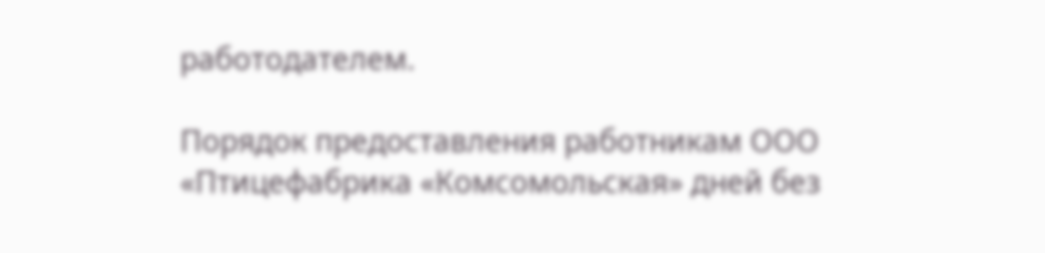работодателем.

Порядок предоставления работникам ООО «Птицефабрика «Комсомольская» дней без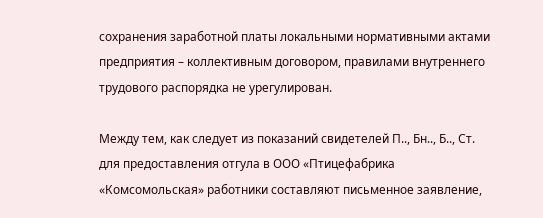сохранения заработной платы локальными нормативными актами предприятия – коллективным договором, правилами внутреннего трудового распорядка не урегулирован.

Между тем, как следует из показаний свидетелей П.., Бн.., Б.., Ст. для предоставления отгула в ООО «Птицефабрика «Комсомольская» работники составляют письменное заявление,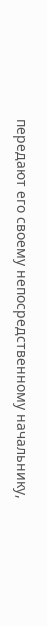передают его своему непосредственному начальнику,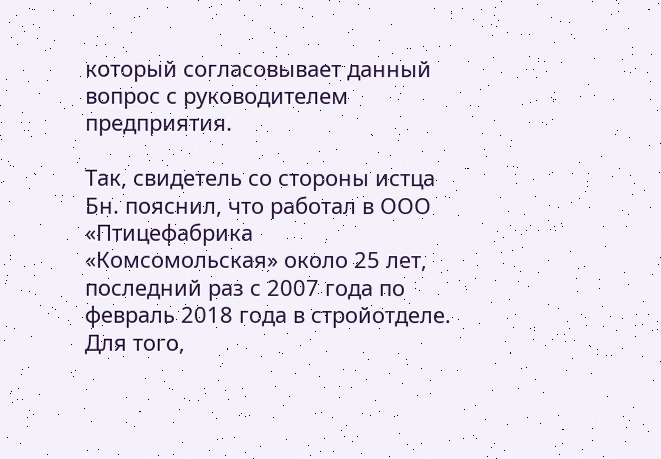который согласовывает данный вопрос с руководителем предприятия.

Так, свидетель со стороны истца Бн. пояснил, что работал в ООО «Птицефабрика «Комсомольская» около 25 лет, последний раз с 2007 года по февраль 2018 года в стройотделе. Для того,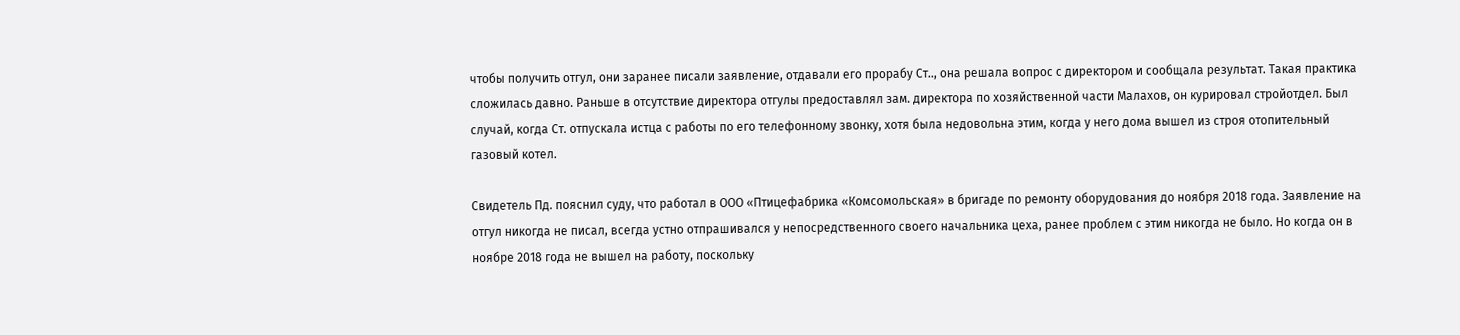чтобы получить отгул, они заранее писали заявление, отдавали его прорабу Ст.., она решала вопрос с директором и сообщала результат. Такая практика сложилась давно. Раньше в отсутствие директора отгулы предоставлял зам. директора по хозяйственной части Малахов, он курировал стройотдел. Был случай, когда Ст. отпускала истца с работы по его телефонному звонку, хотя была недовольна этим, когда у него дома вышел из строя отопительный газовый котел.

Свидетель Пд. пояснил суду, что работал в ООО «Птицефабрика «Комсомольская» в бригаде по ремонту оборудования до ноября 2018 года. Заявление на отгул никогда не писал, всегда устно отпрашивался у непосредственного своего начальника цеха, ранее проблем с этим никогда не было. Но когда он в ноябре 2018 года не вышел на работу, поскольку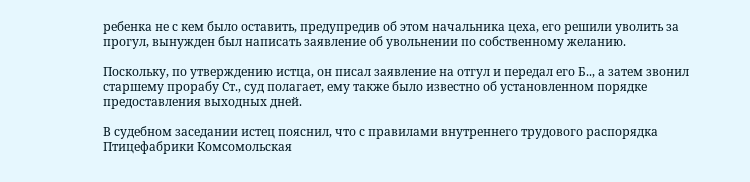ребенка не с кем было оставить, предупредив об этом начальника цеха, его решили уволить за прогул, вынужден был написать заявление об увольнении по собственному желанию.

Поскольку, по утверждению истца, он писал заявление на отгул и передал его Б.., а затем звонил старшему прорабу Ст., суд полагает, ему также было известно об установленном порядке предоставления выходных дней.

В судебном заседании истец пояснил, что с правилами внутреннего трудового распорядка Птицефабрики Комсомольская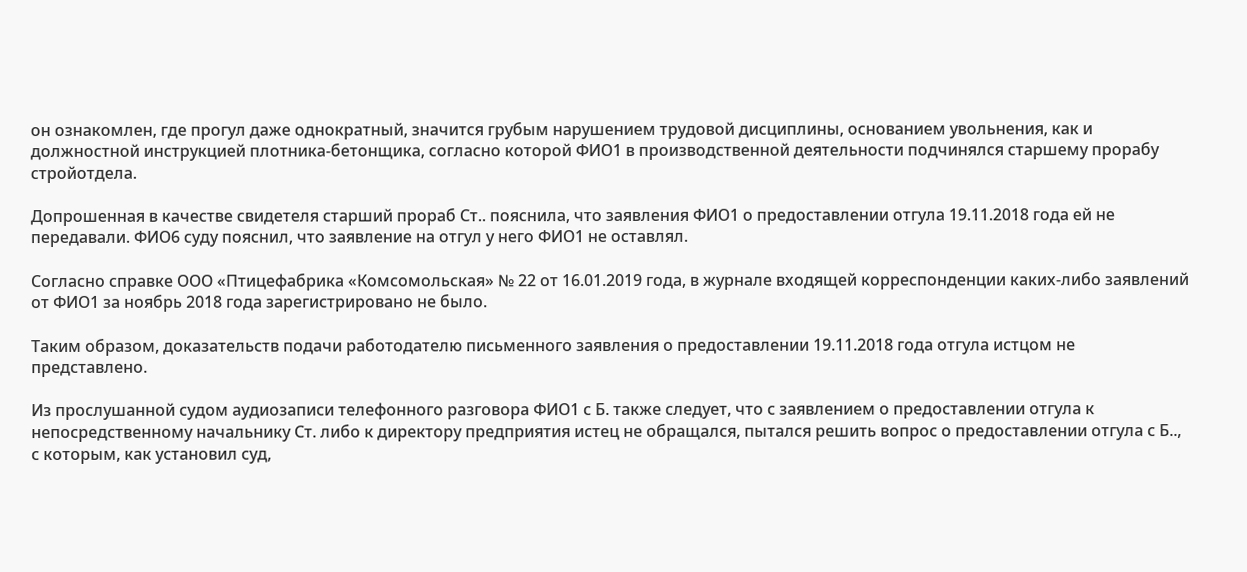он ознакомлен, где прогул даже однократный, значится грубым нарушением трудовой дисциплины, основанием увольнения, как и должностной инструкцией плотника-бетонщика, согласно которой ФИО1 в производственной деятельности подчинялся старшему прорабу стройотдела.

Допрошенная в качестве свидетеля старший прораб Ст.. пояснила, что заявления ФИО1 о предоставлении отгула 19.11.2018 года ей не передавали. ФИО6 суду пояснил, что заявление на отгул у него ФИО1 не оставлял.

Согласно справке ООО «Птицефабрика «Комсомольская» № 22 от 16.01.2019 года, в журнале входящей корреспонденции каких-либо заявлений от ФИО1 за ноябрь 2018 года зарегистрировано не было.

Таким образом, доказательств подачи работодателю письменного заявления о предоставлении 19.11.2018 года отгула истцом не представлено.

Из прослушанной судом аудиозаписи телефонного разговора ФИО1 с Б. также следует, что с заявлением о предоставлении отгула к непосредственному начальнику Ст. либо к директору предприятия истец не обращался, пытался решить вопрос о предоставлении отгула с Б.., с которым, как установил суд,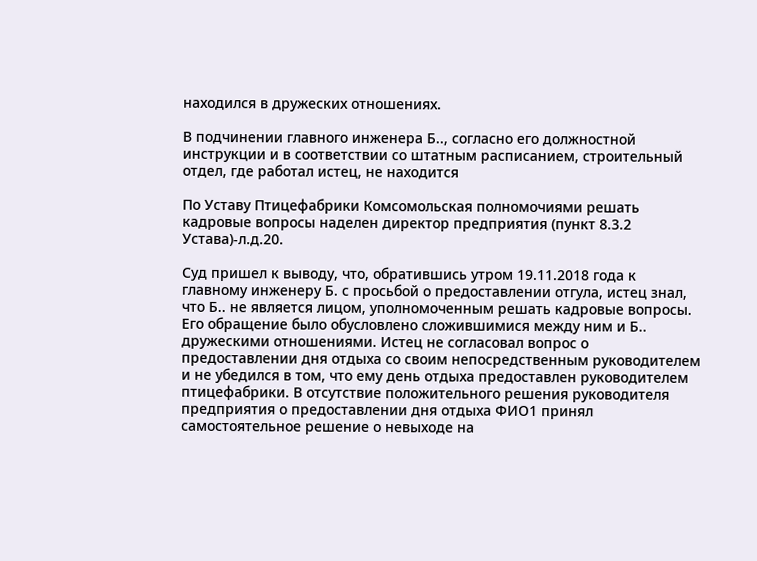находился в дружеских отношениях.

В подчинении главного инженера Б.., согласно его должностной инструкции и в соответствии со штатным расписанием, строительный отдел, где работал истец, не находится

По Уставу Птицефабрики Комсомольская полномочиями решать кадровые вопросы наделен директор предприятия (пункт 8.3.2 Устава)-л.д.20.

Суд пришел к выводу, что, обратившись утром 19.11.2018 года к главному инженеру Б. с просьбой о предоставлении отгула, истец знал, что Б.. не является лицом, уполномоченным решать кадровые вопросы. Его обращение было обусловлено сложившимися между ним и Б.. дружескими отношениями. Истец не согласовал вопрос о предоставлении дня отдыха со своим непосредственным руководителем и не убедился в том, что ему день отдыха предоставлен руководителем птицефабрики. В отсутствие положительного решения руководителя предприятия о предоставлении дня отдыха ФИО1 принял самостоятельное решение о невыходе на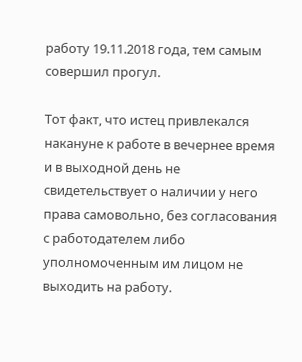работу 19.11.2018 года, тем самым совершил прогул.

Тот факт, что истец привлекался накануне к работе в вечернее время и в выходной день не свидетельствует о наличии у него права самовольно, без согласования с работодателем либо уполномоченным им лицом не выходить на работу.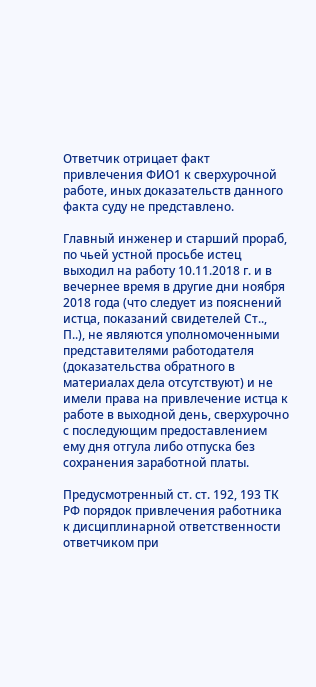Ответчик отрицает факт привлечения ФИО1 к сверхурочной работе, иных доказательств данного факта суду не представлено.

Главный инженер и старший прораб, по чьей устной просьбе истец выходил на работу 10.11.2018 г. и в вечернее время в другие дни ноября 2018 года (что следует из пояснений истца, показаний свидетелей Ст.., П..), не являются уполномоченными представителями работодателя (доказательства обратного в материалах дела отсутствуют) и не имели права на привлечение истца к работе в выходной день, сверхурочно с последующим предоставлением ему дня отгула либо отпуска без сохранения заработной платы.

Предусмотренный ст. ст. 192, 193 ТК РФ порядок привлечения работника к дисциплинарной ответственности ответчиком при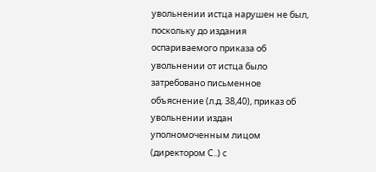увольнении истца нарушен не был, поскольку до издания оспариваемого приказа об увольнении от истца было затребовано письменное объяснение (л.д. 38,40), приказ об увольнении издан уполномоченным лицом (директором С..) с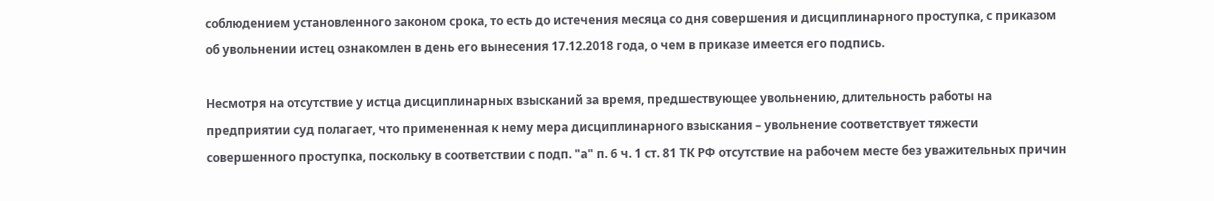соблюдением установленного законом срока, то есть до истечения месяца со дня совершения и дисциплинарного проступка, с приказом об увольнении истец ознакомлен в день его вынесения 17.12.2018 года, о чем в приказе имеется его подпись.

Несмотря на отсутствие у истца дисциплинарных взысканий за время, предшествующее увольнению, длительность работы на предприятии суд полагает, что примененная к нему мера дисциплинарного взыскания – увольнение соответствует тяжести совершенного проступка, поскольку в соответствии с подп. "а" п. 6 ч. 1 ст. 81 ТК РФ отсутствие на рабочем месте без уважительных причин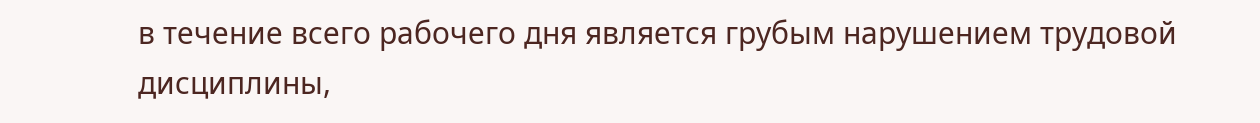в течение всего рабочего дня является грубым нарушением трудовой дисциплины,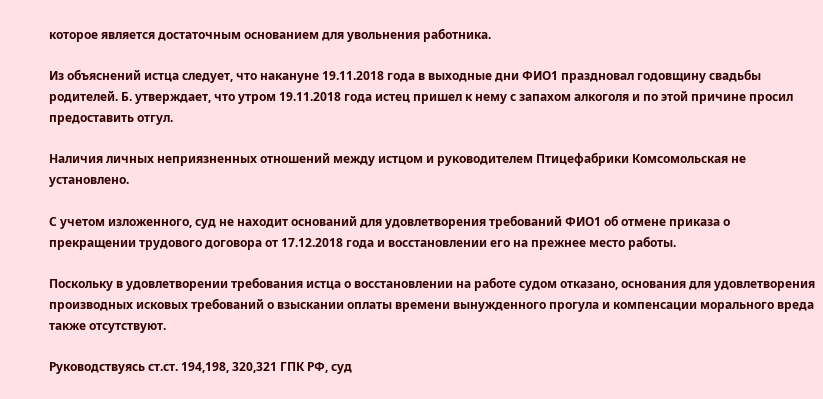которое является достаточным основанием для увольнения работника.

Из объяснений истца следует, что накануне 19.11.2018 года в выходные дни ФИО1 праздновал годовщину свадьбы родителей. Б. утверждает, что утром 19.11.2018 года истец пришел к нему с запахом алкоголя и по этой причине просил предоставить отгул.

Наличия личных неприязненных отношений между истцом и руководителем Птицефабрики Комсомольская не установлено.

С учетом изложенного, суд не находит оснований для удовлетворения требований ФИО1 об отмене приказа о прекращении трудового договора от 17.12.2018 года и восстановлении его на прежнее место работы.

Поскольку в удовлетворении требования истца о восстановлении на работе судом отказано, основания для удовлетворения производных исковых требований о взыскании оплаты времени вынужденного прогула и компенсации морального вреда также отсутствуют.

Руководствуясь ст.ст. 194,198, 320,321 ГПК РФ, суд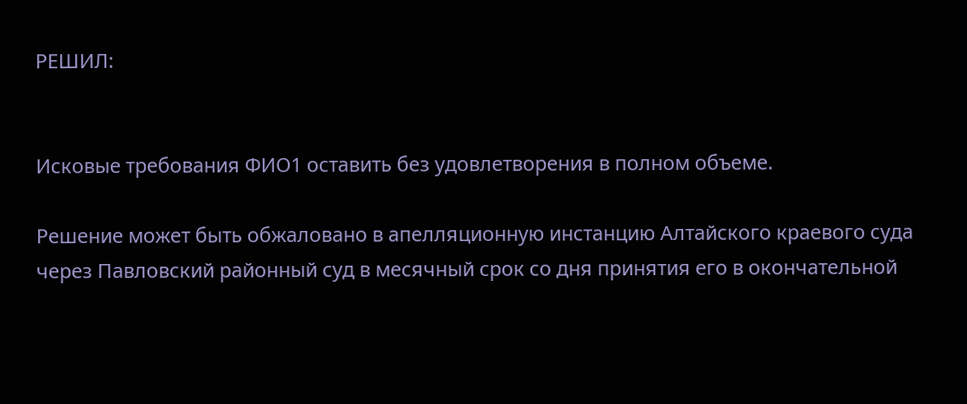РЕШИЛ:


Исковые требования ФИО1 оставить без удовлетворения в полном объеме.

Решение может быть обжаловано в апелляционную инстанцию Алтайского краевого суда через Павловский районный суд в месячный срок со дня принятия его в окончательной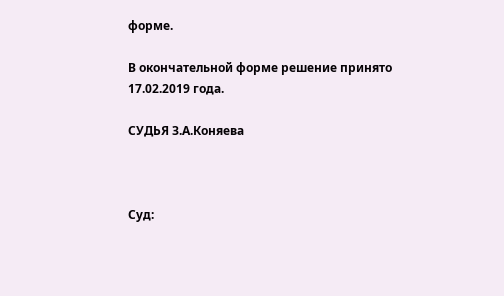форме.

В окончательной форме решение принято 17.02.2019 года.

СУДЬЯ З.А.Коняева



Суд: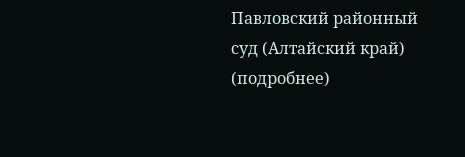Павловский районный суд (Алтайский край) (подробнее)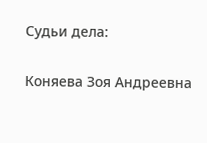Судьи дела:

Коняева Зоя Андреевна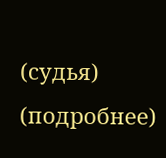(судья) (подробнее)